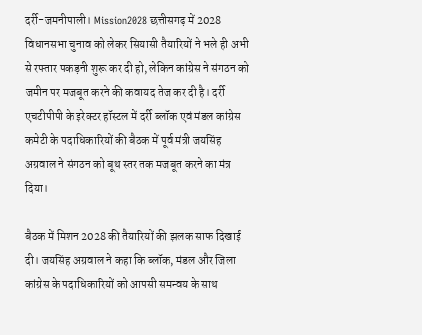दर्री-जमनीपाली। Mission2028 छत्तीसगढ़ में 2028 विधानसभा चुनाव को लेकर सियासी तैयारियों ने भले ही अभी से रफ्तार पकड़नी शुरू कर दी हो, लेकिन कांग्रेस ने संगठन को जमीन पर मजबूत करने की कवायद तेज कर दी है। दर्री एचटीपीपी के इरेक्टर हॉस्टल में दर्री ब्लॉक एवं मंडल कांग्रेस कमेटी के पदाधिकारियों की बैठक में पूर्व मंत्री जयसिंह अग्रवाल ने संगठन को बूथ स्तर तक मजबूत करने का मंत्र दिया।

बैठक में मिशन 2028 की तैयारियों की झलक साफ दिखाई दी। जयसिंह अग्रवाल ने कहा कि ब्लॉक, मंडल और जिला कांग्रेस के पदाधिकारियों को आपसी समन्वय के साथ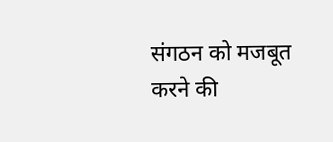संगठन को मजबूत करने की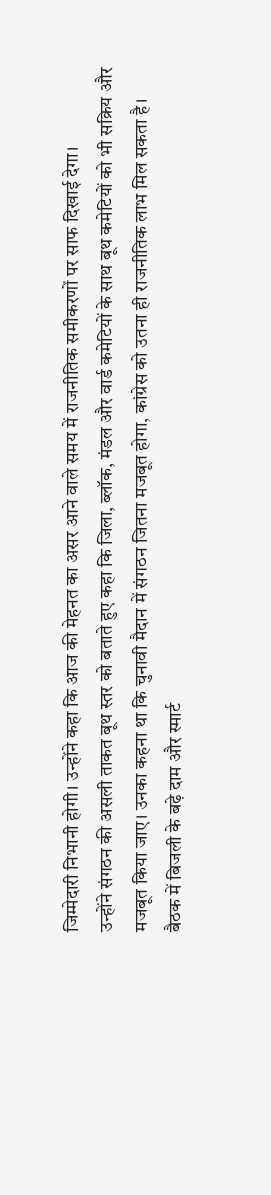जिम्मेदारी निभानी होगी। उन्होंने कहा कि आज की मेहनत का असर आने वाले समय में राजनीतिक समीकरणों पर साफ दिखाई देगा।
उन्होंने संगठन की असली ताकत बूथ स्तर को बताते हुए कहा कि जिला, ब्लॉक, मंडल और वार्ड कमेटियों के साथ बूथ कमेटियों को भी सक्रिय और मजबूत किया जाए। उनका कहना था कि चुनावी मैदान में संगठन जितना मजबूत होगा, कांग्रेस को उतना ही राजनीतिक लाभ मिल सकता है।
बैठक में बिजली के बढ़े दाम और स्मार्ट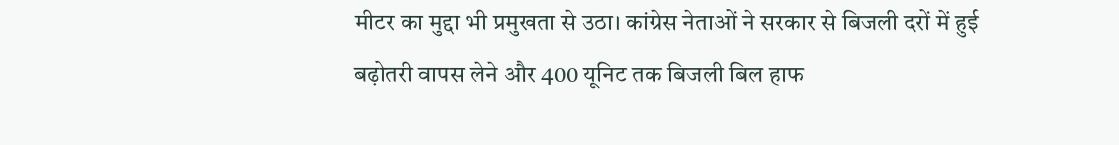मीटर का मुद्दा भी प्रमुखता से उठा। कांग्रेस नेताओं ने सरकार से बिजली दरों में हुई बढ़ोतरी वापस लेने और 400 यूनिट तक बिजली बिल हाफ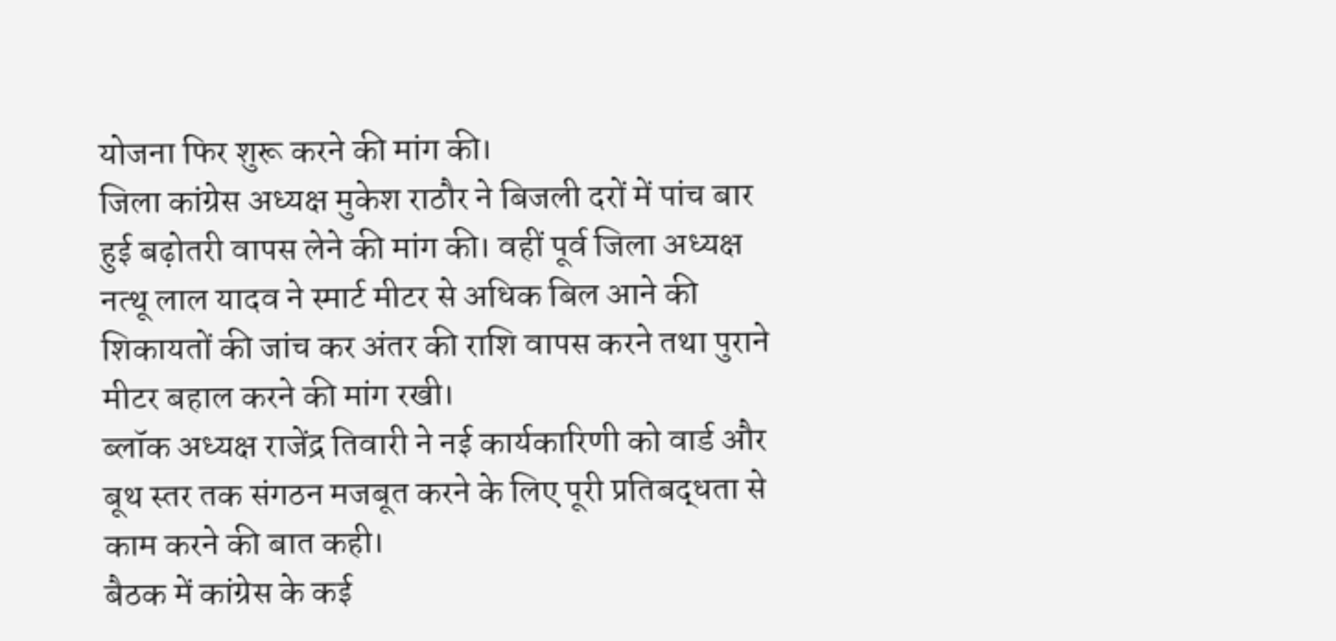योजना फिर शुरू करने की मांग की।
जिला कांग्रेस अध्यक्ष मुकेश राठौर ने बिजली दरों में पांच बार हुई बढ़ोतरी वापस लेने की मांग की। वहीं पूर्व जिला अध्यक्ष नत्थू लाल यादव ने स्मार्ट मीटर से अधिक बिल आने की शिकायतों की जांच कर अंतर की राशि वापस करने तथा पुराने मीटर बहाल करने की मांग रखी।
ब्लॉक अध्यक्ष राजेंद्र तिवारी ने नई कार्यकारिणी को वार्ड और बूथ स्तर तक संगठन मजबूत करने के लिए पूरी प्रतिबद्धता से काम करने की बात कही।
बैठक में कांग्रेस के कई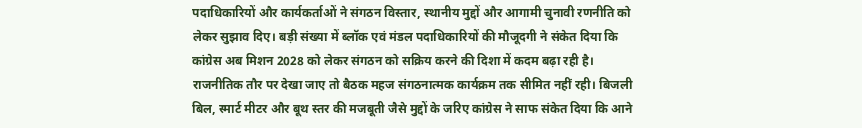पदाधिकारियों और कार्यकर्ताओं ने संगठन विस्तार, स्थानीय मुद्दों और आगामी चुनावी रणनीति को लेकर सुझाव दिए। बड़ी संख्या में ब्लॉक एवं मंडल पदाधिकारियों की मौजूदगी ने संकेत दिया कि कांग्रेस अब मिशन 2028 को लेकर संगठन को सक्रिय करने की दिशा में कदम बढ़ा रही है।
राजनीतिक तौर पर देखा जाए तो बैठक महज संगठनात्मक कार्यक्रम तक सीमित नहीं रही। बिजली बिल, स्मार्ट मीटर और बूथ स्तर की मजबूती जैसे मुद्दों के जरिए कांग्रेस ने साफ संकेत दिया कि आने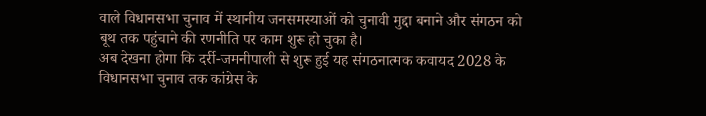वाले विधानसभा चुनाव में स्थानीय जनसमस्याओं को चुनावी मुद्दा बनाने और संगठन को बूथ तक पहुंचाने की रणनीति पर काम शुरू हो चुका है।
अब देखना होगा कि दर्री-जमनीपाली से शुरू हुई यह संगठनात्मक कवायद 2028 के विधानसभा चुनाव तक कांग्रेस के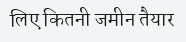लिए कितनी जमीन तैयार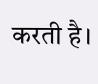करती है।